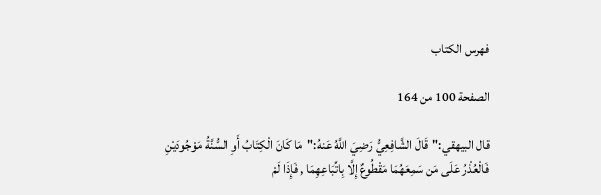فهرس الكتاب

الصفحة 100 من 164

قال البيهقي:"قَالَ الشَّافِعِيُّ رَضِيَ اللَّهُ عَنهُ:"مَا كَانَ الْكِتَابُ أَوِ السُّنَّةُ مَوْجُودَيْنِ فَالْعُذْرُ عَلَى مَن سَمِعَهُمَا مَقْطُوعٌ إِلَّا بِاتِّبَاعِهِمَا , فَإِذَا لَمْ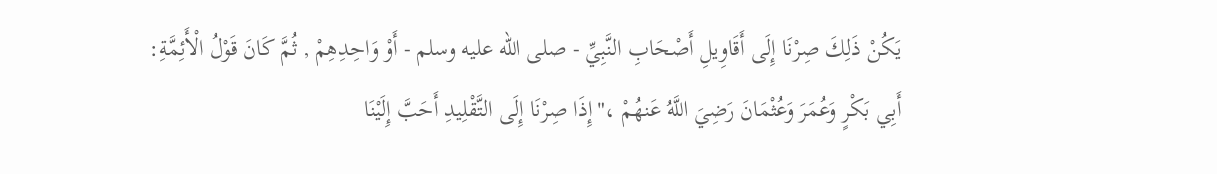يَكُنْ ذَلِكَ صِرْنَا إِلَى أَقَاوِيلِ أَصْحَابِ النَّبِيِّ - صلى الله عليه وسلم - أَوْ وَاحِدِهِمْ , ثُمَّ كَانَ قَوْلُ الْأَئِمَّةِ: أَبِي بَكْرٍ وَعُمَرَ وَعُثْمَانَ رَضِيَ اللَّهُ عَنهُمْ ،"إِذَا صِرْنَا إِلَى التَّقْلِيدِ أَحَبَّ إِلَيْنَا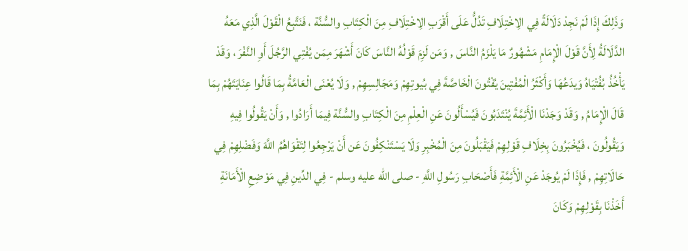وَذَلِكَ إِذَا لَمْ نَجِدْ دَلَالَةً فِي الِاخْتِلَافِ تَدُلُّ عَلَى أَقْرَبِ الِاخْتِلَافِ مِنَ الْكِتَابِ والسُّنَّة ، فَنَتَّبِعُ الْقَوْلَ الَّذِي مَعَهُ الدَّلَالَةُ لِأَنَّ قَوْلَ الْإِمَامِ مَشْهُورٌ مَا يَلْزَمُ النَّاسَ , وَمَن لَزِمَ قَوْلُهُ النَّاسَ كَانَ أَشْهَرَ مِمَن يُفْتِي الرَّجُلَ أَوِ النَّفْرَ ، وَقَدْ يَأْخُذُ بُفُتْيَاهُ وَيدَعُهَا وَأَكْثَرُ الْمُفْتِينَ يُفْتُونَ الْخَاصَّةَ فِي بُيوتِهِمْ وَمَجَالِسِهِمْ , وَلَا يُعْنَى الْعَامَّةُ بِمَا قَالُوا عِنَايَتَهُمْ بِمَا قَالَ الْإِمَامُ , وَقَدْ وَجَدْنَا الْأَئِمَّةَ يُنْتَدَبُونَ فَيُسْأَلُونَ عَنِ الْعِلْمِ مِنَ الْكِتَابِ والسُّنَّة فِيمَا أَرَادُوا , وَأَنْ يَقُولُوا فِيهِ وَيَقُولُونَ ، فَيُخْبَرُونَ بِخِلَافِ قَوْلِهِمْ فَيَقْبَلُونَ مِنَ الْمُخْبِرِ وَلَا يَسْتَنْكِفُونَ عَن أَنْ يَرْجِعُوا لِتَقْوَاهُمُ اللَّهَ وَفَضْلِهِمْ فِي حَالَاتِهِمْ , فَإِذَا لَمْ يُوجَدْ عَنِ الْأَئِمَّةِ فَأَصْحَابِ رَسُولِ اللَّهِ - صلى الله عليه وسلم - فِي الدِّينِ فِي مَوْضِعِ الْأَمَانَةِ أَخَذْنَا بِقَوْلِهِمْ وَكَانَ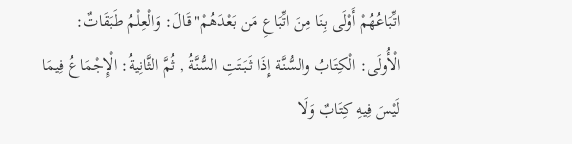اتِّبَاعُهُمْ أَوْلَى بِنَا مِنَ اتِّبَاعِ مَن بَعْدَهُمْ"قَالَ: وَالْعِلْمُ طَبَقَاتٌ: الْأُولَى: الْكِتَابُ والسُّنَّة إِذَا ثَبَتَتِ السُّنَّةُ , ثُمَّ الثَّانِيةُ: الْإِجْمَاعُ فِيمَا لَيْسَ فِيهِ كِتَابٌ وَلَا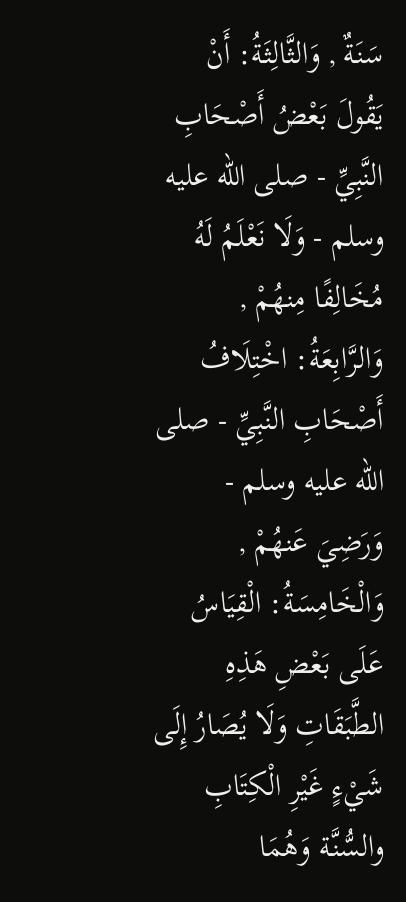سَنَةٌ , وَالثَّالِثَةُ: أَنْ يَقُولَ بَعْضُ أَصْحَابِ النَّبِيِّ - صلى الله عليه وسلم - وَلَا نَعْلَمُ لَهُ مُخَالِفًا مِنهُمْ , وَالرَّابِعَةُ: اخْتِلَافُ أَصْحَابِ النَّبِيِّ - صلى الله عليه وسلم - وَرَضِيَ عَنهُمْ , وَالْخَامِسَةُ: الْقِيَاسُ عَلَى بَعْضِ هَذِهِ الطَّبَقَاتِ وَلَا يُصَارُ إِلَى شَيْءٍ غَيْرِ الْكِتَابِ والسُّنَّة وَهُمَا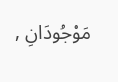مَوْجُودَانِ ,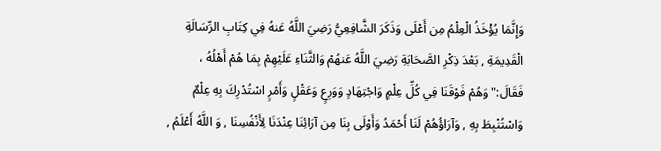وَإِنَّمَا يُؤْخَذُ الْعِلْمُ مِن أَعْلَى وَذَكَرَ الشَّافِعِيُّ رَضِيَ اللَّهُ عَنهُ فِي كِتَابِ الرِّسَالَةِ الْقَدِيمَةِ , بَعْدَ ذِكْرِ الصَّحَابَةِ رَضِيَ اللَّهُ عَنهُمْ وَالثَّنَاءِ عَلَيْهِمْ بِمَا هُمْ أَهْلُهُ ، فَقَالَ:"وَهُمْ فَوْقَنَا فِي كُلِّ عِلْمٍ وَاجْتِهَادٍ وَوَرِعٍ وَعَقْلٍ وَأَمْرٍ اسْتُدْرِكَ بِهِ عِلْمٌ وَاسْتُنْبِطَ بِهِ , وَآرَاؤُهُمْ لَنَا أَحْمَدُ وَأَوْلَى بِنَا مِن آرَائِنَا عِنْدَنَا لِأَنْفُسِنَا , وَ اللَّهُ أَعْلَمُ ,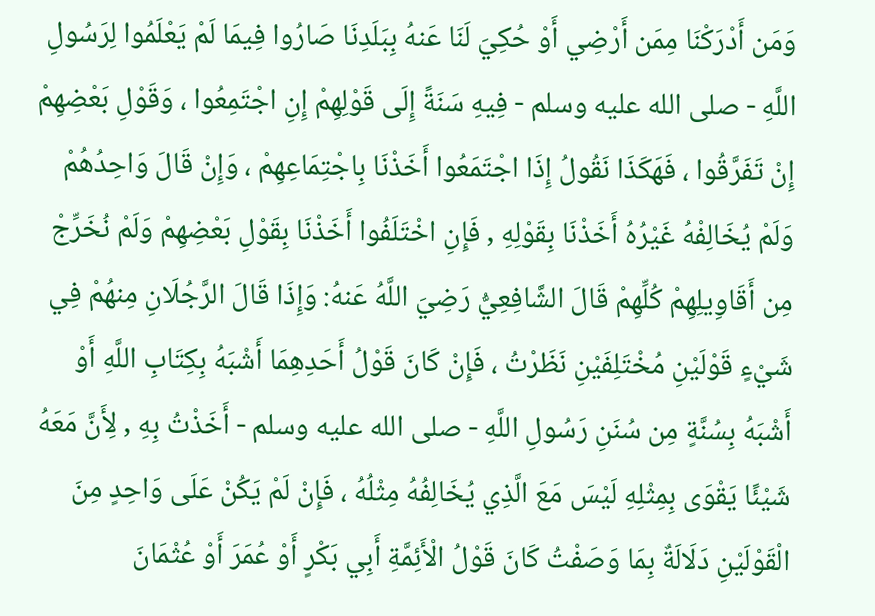وَمَن أَدْرَكْنَا مِمَن أَرْضِي أَوْ حُكِيَ لَنَا عَنهُ بِبَلَدِنَا صَارُوا فِيمَا لَمْ يَعْلَمُوا لِرَسُولِ اللَّهِ - صلى الله عليه وسلم - فِيهِ سَنَةً إِلَى قَوْلِهِمْ إِنِ اجْتَمِعُوا ، وَقَوْلِ بَعْضِهِمْ إِنْ تَفَرَّقُوا ، فَهَكَذَا نَقُولُ إِذَا اجْتَمَعُوا أَخَذْنَا بِاجْتِمَاعِهِمْ ، وَإِنْ قَالَ وَاحِدُهُمْ وَلَمْ يُخَالِفْهُ غَيْرُهُ أَخَذْنَا بِقَوْلِهِ , فَإِنِ اخْتَلَفُوا أَخَذْنَا بِقَوْلِ بَعْضِهِمْ وَلَمْ نُخَرِّجْ مِن أَقَاوِيلِهِمْ كُلِّهِمْ قَالَ الشَّافِعِيُّ رَضِيَ اللَّهُ عَنهُ: وَإِذَا قَالَ الرَّجُلَانِ مِنهُمْ فِي شَيْءٍ قَوْلَيْنِ مُخْتَلِفَيْنِ نَظَرْتُ ، فَإِنْ كَانَ قَوْلُ أَحَدِهِمَا أَشْبَهُ بِكِتَابِ اللَّهِ أَوْ أَشْبَهُ بِسُنَّةٍ مِن سُنَنِ رَسُولِ اللَّهِ - صلى الله عليه وسلم - أَخَذْتُ بِهِ , لِأَنَّ مَعَهُ شَيْئًا يَقْوَى بِمِثْلِهِ لَيْسَ مَعَ الَّذِي يُخَالِفُهُ مِثْلُهُ ، فَإِنْ لَمْ يَكُنْ عَلَى وَاحِدٍ مِنَ الْقَوْلَيْنِ دَلَالَةٌ بِمَا وَصَفْتُ كَانَ قَوْلُ الْأَئِمَّةِ أَبِي بَكْرٍ أَوْ عُمَرَ أَوْ عُثْمَانَ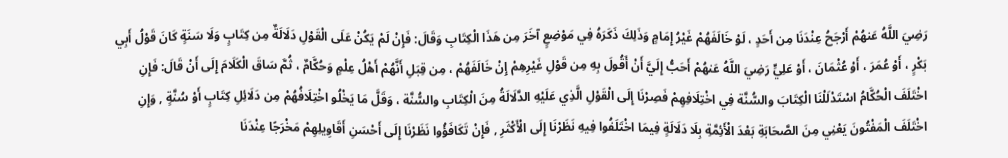رَضِيَ اللَّهُ عَنهُمْ أَرْجَحُ عِنْدَنَا مِن أَحَدٍ ، لَوْ خَالَفَهُمْ غَيْرُ إِمَامٍ وَذَلِكَ ذَكَرَهُ فِي مَوْضِعٍ آخَرَ مِن هَذَا الْكِتَابِ وَقَالَ: فَإِنْ لَمْ يَكُنْ عَلَى الْقَوْلِ دَلَالَةٌ مِن كِتَابٍ وَلَا سَنَةٍ كَانَ قَوْلُ أَبِي بَكْرٍ ، أَوْ عُمَرَ ، أَوْ عُثْمَانَ ، أَوْ عَلِيٍّ رَضِيَ اللَّهُ عَنهُمْ أَحَبُّ إِلَيَّ أَنْ أَقُولَ بِهِ مِن قَوْلِ غَيْرِهِمْ إِنْ خَالَفَهُمْ ، مِن قِبَلِ أَنَّهُمْ أَهْلُ عِلْمٍ وَحُكَّامٌ ، ثُمَّ سَاقَ الْكَلَامَ إِلَى أَنْ قَالَ: فَإِنِ اخْتَلَفَ الْحُكَّامُ اسْتَدْلَلْنَا الْكِتَابَ والسُّنَّة فِي اخْتِلَافِهِمْ فَصِرْنَا إِلَى الْقَوْلِ الَّذِي عَلَيْهِ الدَّلَالَةُ مِنَ الْكِتَابِ والسُّنَّة ، وَقَلَّ مَا يَخْلُو اخْتِلَافُهُمْ مِن دَلَائِلِ كِتَابٍ أَوْ سُنَّةٍ , وَإِنِ اخْتَلَفَ الْمَفْتُونَ يَعْنِي مِنَ الصَّحَابَةِ بَعْدَ الْأَئِمَّةِ بِلَا دَلَالَةٍ فِيمَا اخْتَلَفُوا فِيهِ نَظَرْنَا إِلَى الْأَكْثَرِ , فَإِنْ تَكَافَؤُوا نَظَرْنَا إِلَى أَحْسَنِ أَقَاوِيلِهِمْ مَخْرَجًا عِنْدَنَا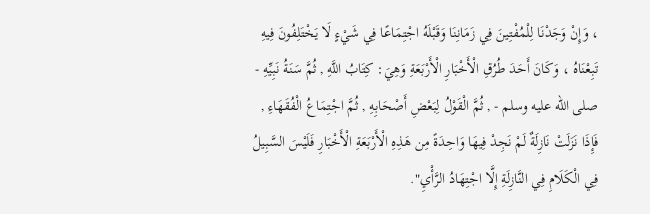، وَإِنْ وَجَدْنَا لِلْمُفْتِينَ فِي زَمَانِنَا وَقَبْلَهُ اجْتِمَاعًا فِي شَيْءٍ لَا يَخْتَلِفُونَ فِيهِ تَبِعْنَاهُ ، وَكَانَ أَحَدَ طُرُقِ الْأَخْبَارِ الْأَرْبَعَةِ وَهِيَ: كِتَابُ اللَّهِ , ثُمَّ سَنَةُ نَبِيِّهِ - صلى الله عليه وسلم - , ثُمَّ الْقَوْلُ لِبَعْضِ أَصْحَابِهِ , ثُمَّ اجْتِمَاعُ الْفُقَهَاءِ , فَإِذَا نَزَلَتْ نَازِلَةٌ لَمْ نَجِدْ فِيهَا وَاحِدَةً مِن هَذِهِ الْأَرْبَعَةِ الْأَخْبَارِ فَلَيْسَ السَّبِيلُ فِي الْكَلَامِ فِي النَّازِلَةِ إِلَّا اجْتِهَادُ الرَّأْيِ".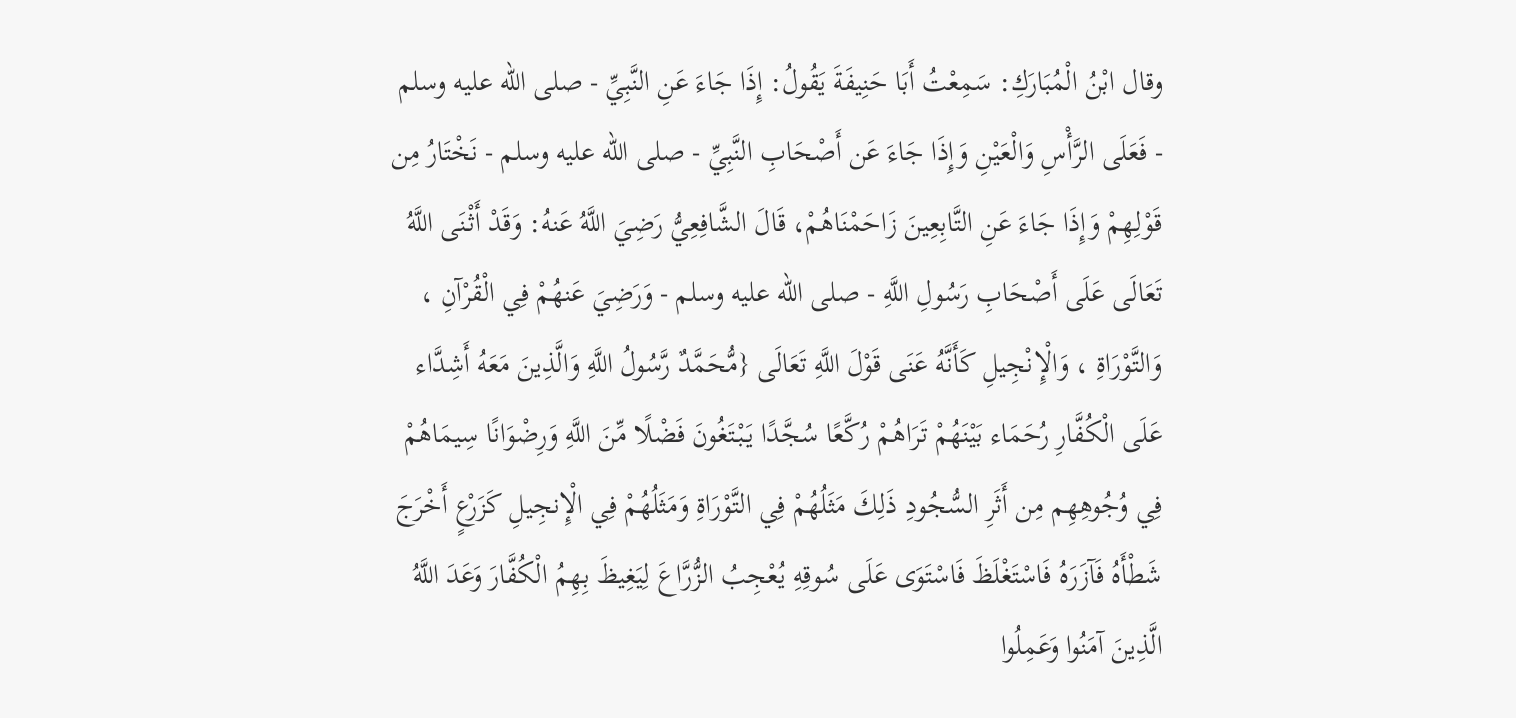وقال ابْنُ الْمُبَارَكِ: سَمِعْتُ أَبَا حَنِيفَةَ يَقُولُ: إِذَا جَاءَ عَنِ النَّبِيِّ - صلى الله عليه وسلم - فَعَلَى الرَّأْسِ وَالْعَيْنِ وَإِذَا جَاءَ عَن أَصْحَابِ النَّبِيِّ - صلى الله عليه وسلم - نَخْتَارُ مِن قَوْلِهِمْ وَإِذَا جَاءَ عَنِ التَّابِعِينَ زَاحَمْنَاهُمْ، قَالَ الشَّافِعِيُّ رَضِيَ اللَّهُ عَنهُ: وَقَدْ أَثْنَى اللَّهُ تَعَالَى عَلَى أَصْحَابِ رَسُولِ اللَّهِ - صلى الله عليه وسلم - وَرَضِيَ عَنهُمْ فِي الْقُرْآنِ ، وَالتَّوْرَاةِ ، وَالْإِنْجِيلِ كَأَنَّهُ عَنَى قَوْلَ اللَّهِ تَعَالَى {مُّحَمَّدٌ رَّسُولُ اللَّهِ وَالَّذِينَ مَعَهُ أَشِدَّاء عَلَى الْكُفَّارِ رُحَمَاء بَيْنَهُمْ تَرَاهُمْ رُكَّعًا سُجَّدًا يَبْتَغُونَ فَضْلًا مِّنَ اللَّهِ وَرِضْوَانًا سِيمَاهُمْ فِي وُجُوهِهِم مِن أَثَرِ السُّجُودِ ذَلِكَ مَثَلُهُمْ فِي التَّوْرَاةِ وَمَثَلُهُمْ فِي الْإِنجِيلِ كَزَرْعٍ أَخْرَجَ شَطْأَهُ فَآزَرَهُ فَاسْتَغْلَظَ فَاسْتَوَى عَلَى سُوقِهِ يُعْجِبُ الزُّرَّاعَ لِيَغِيظَ بِهِمُ الْكُفَّارَ وَعَدَ اللَّهُ الَّذِينَ آمَنُوا وَعَمِلُوا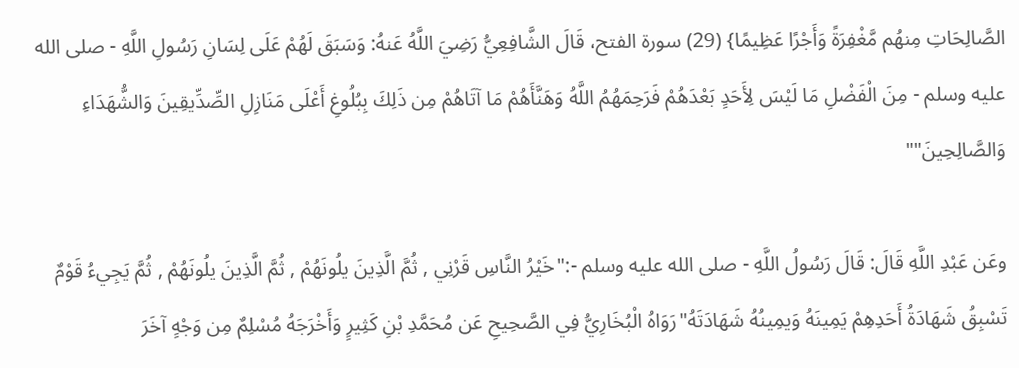الصَّالِحَاتِ مِنهُم مَّغْفِرَةً وَأَجْرًا عَظِيمًا} (29) سورة الفتح، قَالَ الشَّافِعِيُّ رَضِيَ اللَّهُ عَنهُ: وَسَبَقَ لَهُمْ عَلَى لِسَانِ رَسُولِ اللَّهِ - صلى الله عليه وسلم - مِنَ الْفَضْلِ مَا لَيْسَ لِأَحَدٍ بَعْدَهُمْ فَرَحِمَهُمُ اللَّهُ وَهَنَّأَهُمْ مَا آتَاهُمْ مِن ذَلِكَ بِبُلُوغِ أَعْلَى مَنَازِلِ الصِّدِّيقِينَ وَالشُّهَدَاءِ وَالصَّالِحِينَ""

وعَن عَبْدِ اللَّهِ قَالَ: قَالَ رَسُولُ اللَّهِ - صلى الله عليه وسلم -:"خَيْرُ النَّاسِ قَرْنِي , ثُمَّ الَّذِينَ يلُونَهُمْ , ثُمَّ الَّذِينَ يلُونَهُمْ , ثُمَّ يَجِيءُ قَوْمٌ تَسْبِقُ شَهَادَةُ أَحَدِهِمْ يَمِينَهُ وَيمِينُهُ شَهَادَتَهُ"رَوَاهُ الْبُخَارِيُّ فِي الصَّحِيحِ عَن مُحَمَّدِ بْنِ كَثِيرٍ وَأَخْرَجَهُ مُسْلِمٌ مِن وَجْهٍ آخَرَ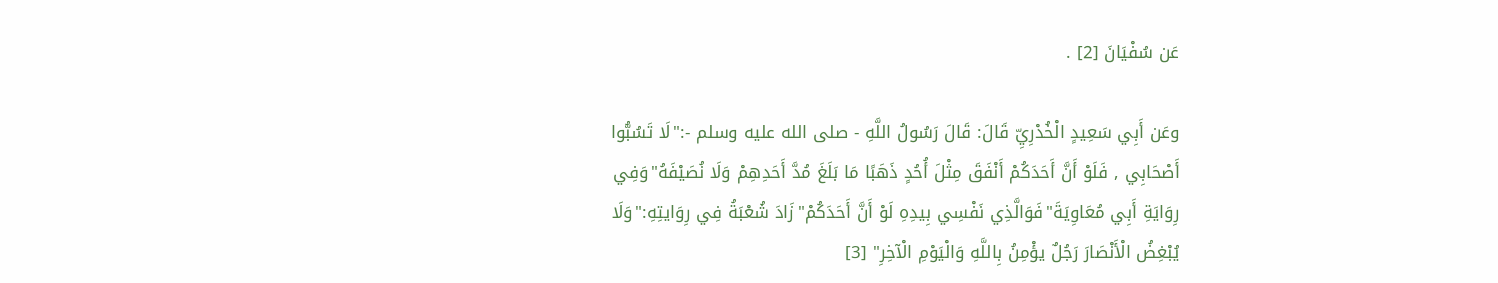عَن سُفْيَانَ [2] .

وعَن أَبِي سَعِيدٍ الْخُدْرِيِّ قَالَ: قَالَ رَسُولُ اللَّهِ - صلى الله عليه وسلم -:"لَا تَسُبُّوا أَصْحَابِي , فَلَوْ أَنَّ أَحَدَكُمْ أَنْفَقَ مِثْلَ أُحُدٍ ذَهَبًا مَا بَلَغَ مُدَّ أَحَدِهِمْ وَلَا نُصَيْفَهُ"وَفِي رِوَايَةِ أَبِي مُعَاوِيَةَ"فَوَالَّذِي نَفْسِي بِيدِهِ لَوْ أَنَّ أَحَدَكُمْ"زَادَ شُعْبَةُ فِي رِوَايتِهِ:"وَلَا يُبْغِضُ الْأَنْصَارَ رَجُلٌ يؤْمِنُ بِاللَّهِ وَالْيَوْمِ الْآخِرِ" [3]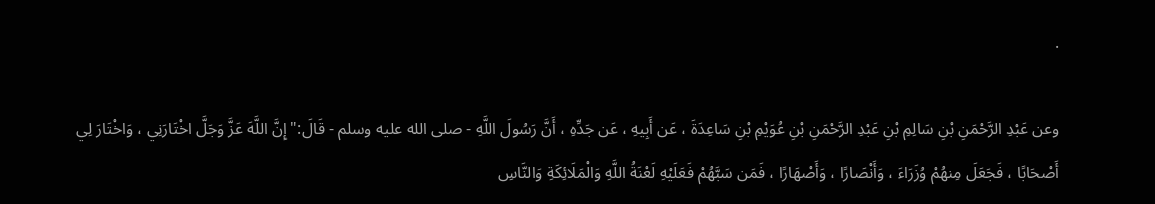.

وعن عَبْدِ الرَّحْمَنِ بْنِ سَالِمِ بْنِ عَبْدِ الرَّحْمَنِ بْنِ عُوَيْمِ بْنِ سَاعِدَةَ ، عَن أَبِيهِ ، عَن جَدِّهِ ، أَنَّ رَسُولَ اللَّهِ - صلى الله عليه وسلم - قَالَ:"إِنَّ اللَّهَ عَزَّ وَجَلَّ اخْتَارَنِي ، وَاخْتَارَ لِي أَصْحَابًا ، فَجَعَلَ مِنهُمْ وُزَرَاءَ ، وَأَنْصَارًا ، وَأَصْهَارًا ، فَمَن سَبَّهُمْ فَعَلَيْهِ لَعْنَةُ اللَّهِ وَالْمَلَائِكَةِ وَالنَّاسِ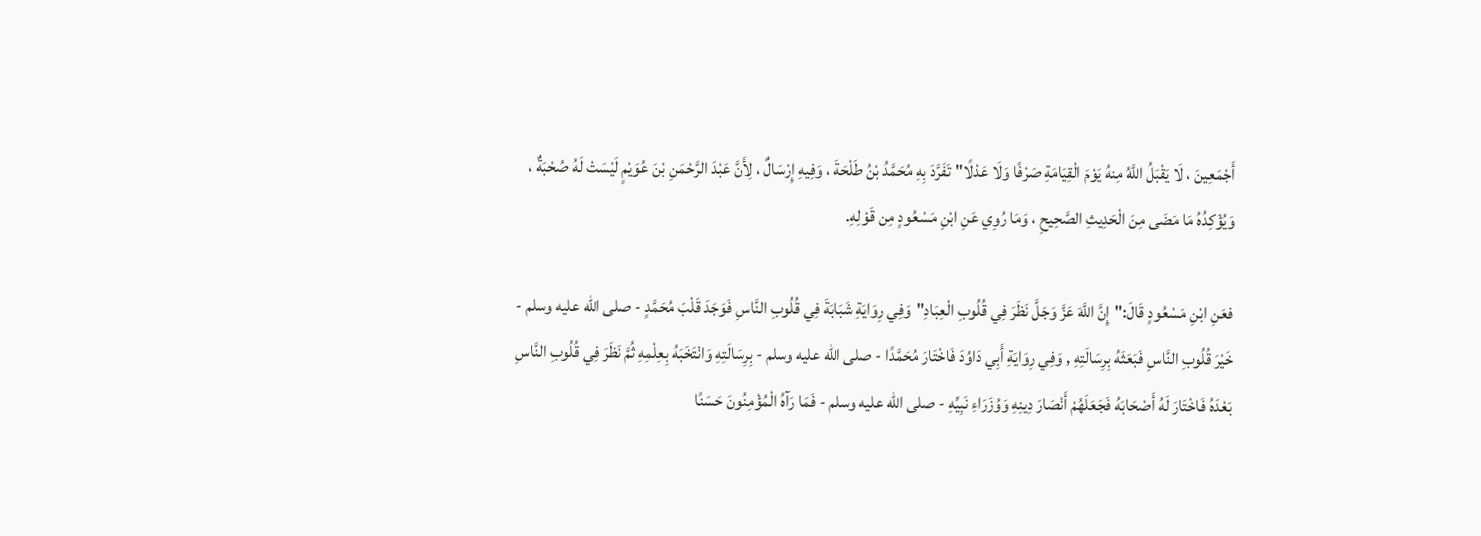أَجْمَعِينَ ، لَا يَقْبَلُ اللَّهُ مِنهُ يَوْمَ الْقِيَامَةِ صَرْفًا وَلَا عَدْلًا"تَفَرَّدَ بِهِ مُحَمَّدُ بْنُ طَلْحَةَ ، وَفِيهِ إِرْسَالٌ ، لِأَنَّ عَبْدَ الرَّحْمَنِ بْنَ عُوَيْمٍ لَيْسَتْ لَهُ صُحْبَةٌ ، وَيُؤَكِدُهُ مَا مَضَى مِنَ الْحَدِيثِ الصَّحِيحِ ، وَمَا رُوِي عَنِ ابْنِ مَسْعُودٍ مِن قَوْلِهِ.

فعَنِ ابْنِ مَسْعُودٍ قَالَ:"إِنَّ اللَّهَ عَزَّ وَجَلَّ نَظَرَ فِي قُلُوبِ الْعِبَادِ"وَفِي رِوَايَةِ شَبَابَةَ فِي قُلُوبِ النَّاسِ فَوَجَدَ قَلْبَ مُحَمَّدٍ - صلى الله عليه وسلم - خَيْرَ قُلُوبِ النَّاسِ فَبَعَثَهُ بِرِسَالَتِهِ , وَفِي رِوَايَةِ أَبِي دَاوُدَ فَاخْتَارَ مُحَمَّدًا - صلى الله عليه وسلم - بِرِسَالَتِهِ وَانْتَخَبَهُ بِعِلْمِهِ ثُمَّ نَظَرَ فِي قُلُوبِ النَّاسِ بَعْدَهُ فَاخْتَارَ لَهُ أَصْحَابَهُ فَجَعَلَهُمْ أَنْصَارَ دِينِهِ وَوُزَرَاءِ نَبِيِّهِ - صلى الله عليه وسلم - فَمَا رَآهُ الْمُؤْمِنُونَ حَسَنًا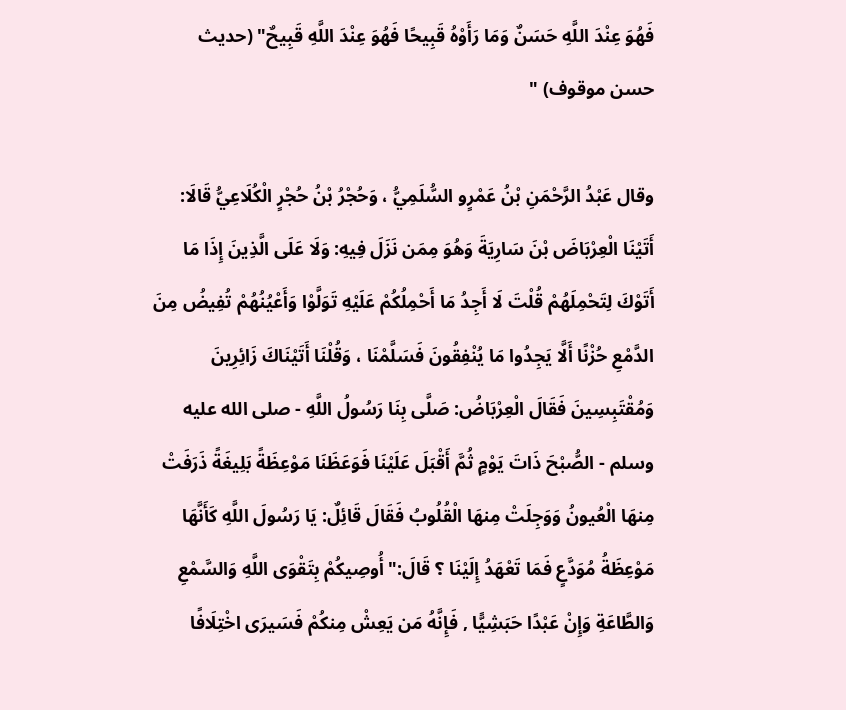فَهُوَ عِنْدَ اللَّهِ حَسَنٌ وَمَا رَأَوْهُ قَبِيحًا فَهُوَ عِنْدَ اللَّهِ قَبِيحٌ" (حديث حسن موقوف) "

وقال عَبْدُ الرَّحْمَنِ بْنُ عَمْرٍو السُّلَمِيُّ ، وَحُجْرُ بْنُ حُجْرٍ الْكُلَاعِيُّ قَالَا: أَتَيْنَا الْعِرْبَاضَ بْنَ سَارِيَةَ وَهُوَ مِمَن نَزَلَ فِيهِ: وَلَا عَلَى الَّذِينَ إِذَا مَا أَتَوْكَ لِتَحْمِلَهُمْ قُلْتَ لَا أَجِدُ مَا أَحْمِلُكُمْ عَلَيْهِ تَوَلَّوْا وَأَعْيُنُهُمْ تُفِيضُ مِنَ الدَّمْعِ حُزْنًا أَلَّا يَجِدُوا مَا يُنْفِقُونَ فَسَلَّمْنَا ، وَقُلْنَا أَتَيْنَاكَ زَائِرِينَ وَمُقْتَبِسِينَ فَقَالَ الْعِرْبَاضُ: صَلَّى بِنَا رَسُولُ اللَّهِ - صلى الله عليه وسلم - الصُّبْحَ ذَاتَ يَوْمٍ ثُمَّ أَقْبَلَ عَلَيْنَا فَوَعَظَنَا مَوْعِظَةً بَلِيغَةً ذَرَفَتْ مِنهَا الْعُيونُ وَوَجِلَتْ مِنهَا الْقُلُوبُ فَقَالَ قَائِلٌ: يَا رَسُولَ اللَّهِ كَأَنَّهَا مَوْعِظَةُ مُوَدَّعٍ فَمَا تَعْهَدُ إِلَيْنَا ؟ قَالَ:"أُوصِيكُمْ بِتَقْوَى اللَّهِ وَالسَّمْعِ وَالطَّاعَةِ وَإِنْ عَبْدًا حَبَشِيًّا , فَإِنَّهُ مَن يَعِشْ مِنكُمْ فَسَيرَى اخْتِلَافًا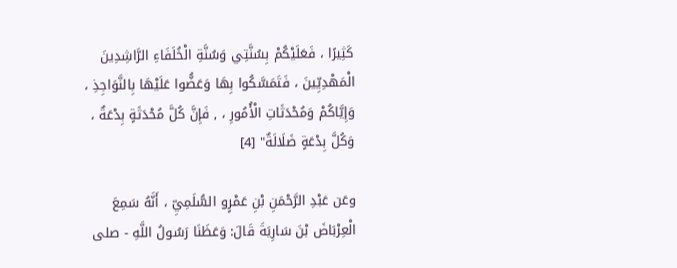كَثِيرًا ، فَعَلَيْكُمْ بِسُنَّتِي وَسُنَّةِ الْخُلَفَاءِ الرَّاشِدِينَ الْمَهْدِيِّينَ ، فَتَمَسَّكُوا بِهَا وَعَضُّوا عَلَيْهَا بِالنَّوَاجِذِ ، وَإِيَّاكُمْ وَمُحْدَثَاتِ الْأُمُورِ ، , فَإِنَّ كُلَّ مُحْدَثَةٍ بِدْعَةٌ ، وَكُلَّ بِدْعَةٍ ضَلَالَةٌ" [4]

وعَن عَبْدِ الرَّحْمَنِ بْنِ عَمْرٍو السُّلَمِيِّ ، أَنَّهُ سَمِعَ الْعِرْبَاضَ بْنَ سَارِيَةَ قَالَ: وَعَظَنَا رَسُولُ اللَّهِ - صلى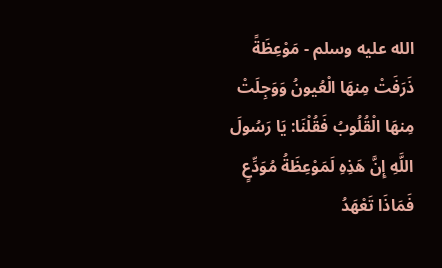الله عليه وسلم - مَوْعِظَةً ذَرَفَتْ مِنهَا الْعُيونُ وَوَجِلَتْ مِنهَا الْقُلُوبُ فَقُلْنَا: يَا رَسُولَ اللَّهِ إِنَّ هَذِهِ لَمَوْعِظَةُ مُوَدِّعٍ فَمَاذَا تَعْهَدُ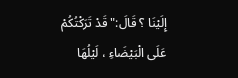إِلَيْنَا ؟ قَالَ:"قَدْ تَرَكْتُكُمْ عَلَى الْبَيْضَاءِ ، لَيْلُهَا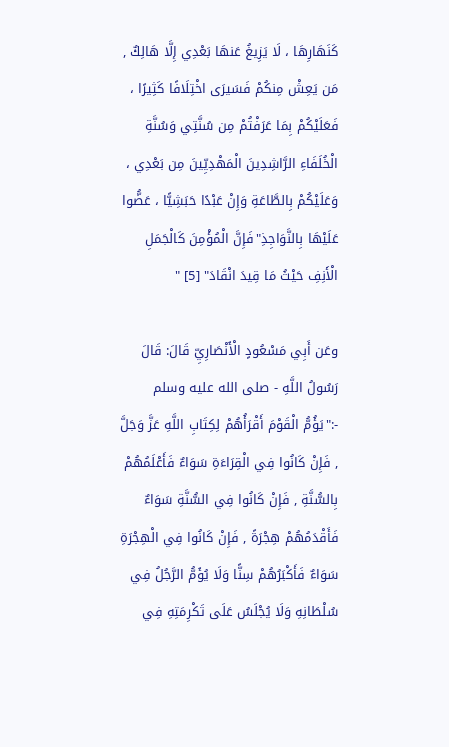كَنَهَارِهَا ، لَا يَزِيغُ عَنهَا بَعْدِي إِلَّا هَالِكٌ , مَن يَعِشْ مِنكُمْ فَسَيرَى اخْتِلَافًا كَثِيرًا ، فَعَلَيْكُمْ بِمَا عَرَفْتُمْ مِن سُنَّتِي وَسُنَّةِ الْخُلَفَاءِ الرَّاشِدِينَ الْمَهْدِيِّينَ مِن بَعْدِي ، وَعَلَيْكُمْ بِالطَّاعَةِ وَإِنْ عَبْدًا حَبَشِيًّا ، عَضُّوا عَلَيْهَا بِالنَّوَاجِذِ"فَإِنَّ الْمُؤْمِنَ كَالْجَمَلِ الْأَنِفِ حَيْثُ مَا قِيدَ انْقَادَ" [5] "

وعَن أَبِي مَسْعُودٍ الْأَنْصَارِيِّ قَالَ: قَالَ رَسُولُ اللَّهِ - صلى الله عليه وسلم -:"يَؤُمُّ الْقَوْمَ أَقْرَأُهُمْ لِكِتَابِ اللَّهِ عَزَّ وَجَلَّ , فَإِنْ كَانُوا فِي الْقِرَاءَةِ سَوَاءٌ فَأَعْلَمُهُمْ بِالسُّنَّةِ , فَإِنْ كَانُوا فِي السُّنَّةِ سَوَاءٌ فَأَقْدَمُهُمْ هِجْرَةً , فَإِنْ كَانُوا فِي الْهِجْرَةِ سَوَاءٌ فَأَكْبَرُهُمْ سِنًّا وَلَا يُؤَمُّ الرَّجُلُ فِي سُلْطَانِهِ وَلَا يُجْلَسُ عَلَى تَكْرِمَتِهِ فِي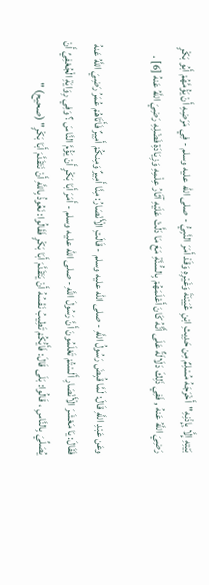بَيْتِهِ إِلَّا بِإِذْنِهِ"أَخْرَجَهُ مُسْلِمٌ مِن حَدِيثِ ابْنِ عُيَيْنَةَ وَغَيْرِهِ وَقَدْ أَمَرَ النَّبِيُّ - صلى الله عليه وسلم - فِي مَرَضِهِ أَنْ يَؤُمَّهُمْ أَبُو بَكْرٍ رَضِيَ اللَّهُ عَنهُ , فَفِي ذَلِكَ دَلَالَةٌ عَلَى أَنَّهُ كَانَ أَعْلَمَهُمْ بِالسُّنَّةِ مَعَ مَا دَلَّتْ عَلَيْهِ آثَارُ عِلْمِهِ وَزِيَادَةِ فَضْلِهِ رَضِيَ اللَّهُ عَنهُ [6] .

وعَن عَبْدِ اللَّهِ قَالَ: لَمَّا قُبِضَ رَسُولُ اللَّهِ - صلى الله عليه وسلم - قَالَتِ الْأَنْصَارُ: مِنَّا أَمِيرٌ وَمِنكُمْ أَمِيرٌ فَأَتَاهُمْ عُمَرُ رَضِيَ اللَّهُ عَنهُ فَقَالَ: يَا مَعْشَرَ الْأَنْصَارِ أَلَسْتُمْ تَعْلَمُونَ أَنَّ رَسُولَ اللَّهِ - صلى الله عليه وسلم - أَمَرَ أَبَا بَكْرٍ أَنْ يَؤُمَّ النَّاسَ ؟ وَفِي رِوَايَةِ الْجُعْفِيِّ أَنْ يُصَلِّيَ بِالنَّاسِ ، قَالُوا: بَلَى قَالَ: فَأَيُّكُمْ تَطِيبُ نَفْسُهُ أَنْ يَتَقَدَّمَ أَبَا بَكْرٍ فَقَالُوا: نَعُوذُ بِاللَّهِ أَنْ نَتَقَدَّمَ أَبَا بَكْرٍ" (صحيح) "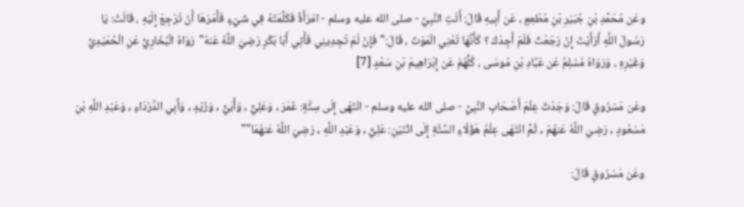وعَن مُحَمَّدِ بْنِ جُبَيْرِ بْنِ مُطْعِمٍ ، عَن أَبِيهِ قَالَ: أَتَتِ النَّبِيَّ - صلى الله عليه وسلم - امْرَأَةٌ فَكَلَّمَتْهُ فِي شَيْءٍ فَأَمَرَهَا أَنْ تَرْجِعَ إِلَيْهِ ، قَالَتْ: يَا رَسُولَ اللَّهِ أَرَأَيْتَ إِنْ رَجَعْتُ فَلَمْ أَجِدْكَ ؟ كَأَنَّهَا تَعْنِي الْمَوْتَ ، قَالَ:"فَإِنْ لَمْ تَجِدِينِي فَأْتِي أَبَا بَكْرٍ رَضِيَ اللَّهُ عَنهُ"رَوَاهُ الْبُخَارِيُّ عَنِ الْحُمَيْدِيِّ وَغَيْرِهِ ، وَرَوَاهُ مُسْلِمٌ عَن عَبَّادِ بْنِ مُوسَى ، كُلُّهُمْ عَن إِبْرَاهِيمَ بْنِ سَعْدٍ [7]

وعَن مَسْرُوقٍ قَالَ: وَجَدْتُ عِلْمَ أَصْحَابِ النَّبِيِّ - صلى الله عليه وسلم - انْتَهَى إِلَى سِتَّةٍ: عُمَرَ , وَعَلِيٍّ , وَأُبَيٍّ , وَزَيْدٍ , وَأَبِي الدَّرْدَاءِ , وَعَبْدِ اللَّهِ بْنِ مَسْعُودٍ , رَضِيَ اللَّهُ عَنهُمْ , ثُمَّ انْتَهَى عِلْمُ هَؤُلَاءِ السِّتَّةِ إِلَى اثْنَيْنِ: عَلِيٍّ , وَعَبْدِ اللَّهِ , رَضِيَ اللَّهُ عَنهُمَا""

وعَن مَسْرُوقٍ قَالَ: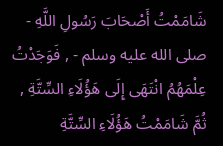شَامَمْتُ أَصْحَابَ رَسُولِ اللَّهِ - صلى الله عليه وسلم - , فَوَجَدْتُ عِلْمَهُمُ انْتَهَى إِلَى هَؤُلَاءِ السِّتَّةِ , ثُمَّ شَامَمْتُ هَؤُلَاءِ السِّتَّةِ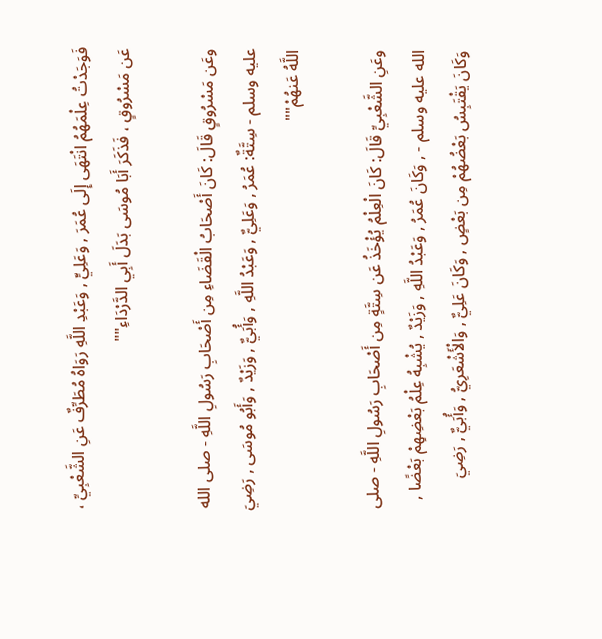فَوَجَدْتُ عِلْمَهُمُ انْتَهَى إِلَى عُمَرَ , وَعَلِيٍّ , وَعَبْدِ اللَّهِ رَوَاهُ مُطَرِّفٌ عَنِ الشَّعْبِيِّ ، عَن مَسْرُوقٍ ، فَذَكَرَ أَبَا مُوسَى بَدَلَ أَبِي الدَّرْدَاءِ""

وعَن مَسْرُوقٍ قَالَ: كَانَ أَصْحَابُ الْقَضَاءِ مِن أَصْحَابِ رَسُولِ اللَّهِ - صلى الله عليه وسلم - سِتَّةٌ: عُمَرُ , وَعَلِيٌّ , وَعَبْدُ اللَّهِ , وَأُبَيٌّ , وَزَيْدٌ , وَأَبُو مُوسَى , رَضِيَ اللَّهُ عَنهُمْ""

وعَنِ الشَّعْبِيِّ قَالَ: كَانَ الْعِلْمُ يُؤْخَذُ عَن سِتَّةٍ مِن أَصْحَابِ رَسُولِ اللَّهِ - صلى الله عليه وسلم - , وَكَانَ عُمَرُ , وَعَبْدُ اللَّهِ , وَزَيْدٌ , يُشْبِهُ عِلْمُ بَعْضِهِمْ بَعْضًا , وَكَانَ يَقْتَبِسُ بَعْضُهُمْ مِن بَعْضٍ , وَكَانَ عَلِيٌّ , وَالْأَشْعَرِيُّ , وَأُبَيٌّ , رَضِيَ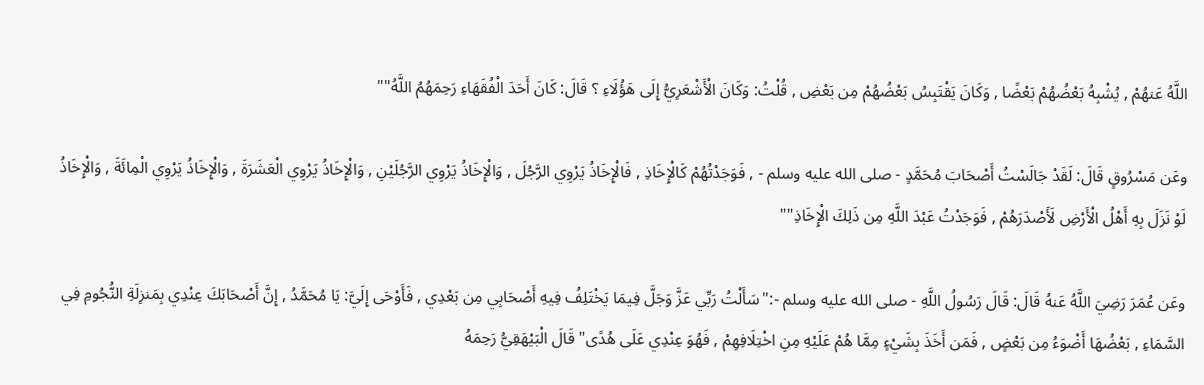اللَّهُ عَنهُمْ , يُشْبِهُ بَعْضُهُمْ بَعْضًا , وَكَانَ يَقْتَبِسُ بَعْضُهُمْ مِن بَعْضِ , قُلْتُ: وَكَانَ الْأَشْعَرِيُّ إِلَى هَؤُلَاءِ ؟ قَالَ: كَانَ أَحَدَ الْفُقَهَاءِ رَحِمَهُمُ اللَّهُ""

وعَن مَسْرُوقٍ قَالَ: لَقَدْ جَالَسْتُ أَصْحَابَ مُحَمَّدٍ - صلى الله عليه وسلم - , فَوَجَدْتُهُمْ كَالْإِخَاذِ , فَالْإِخَاذُ يَرْوِي الرَّجُلَ , وَالْإِخَاذُ يَرْوِي الرَّجُلَيْنِ , وَالْإِخَاذُ يَرْوِي الْعَشَرَةَ , وَالْإِخَاذُ يَرْوِي الْمِائَةَ , وَالْإِخَاذُ لَوْ نَزَلَ بِهِ أَهْلُ الْأَرْضِ لَأَصْدَرَهُمْ , فَوَجَدْتُ عَبْدَ اللَّهِ مِن ذَلِكَ الْإِخَاذِ""

وعَن عُمَرَ رَضِيَ اللَّهُ عَنهُ قَالَ: قَالَ رَسُولُ اللَّهِ - صلى الله عليه وسلم -:"سَأَلْتُ رَبِّي عَزَّ وَجَلَّ فِيمَا يَخْتَلِفُ فِيهِ أَصْحَابِي مِن بَعْدِي , فَأَوْحَى إِلَيَّ: يَا مُحَمَّدُ , إِنَّ أَصْحَابَكَ عِنْدِي بِمَنزِلَةِ النُّجُومِ فِي السَّمَاءِ , بَعْضُهَا أَضْوَءُ مِن بَعْضٍ , فَمَن أَخَذَ بِشَيْءٍ مِمَّا هُمْ عَلَيْهِ مِنِ اخْتِلَافِهِمْ , فَهُوَ عِنْدِي عَلَى هُدًى"قَالَ الْبَيْهَقِيُّ رَحِمَهُ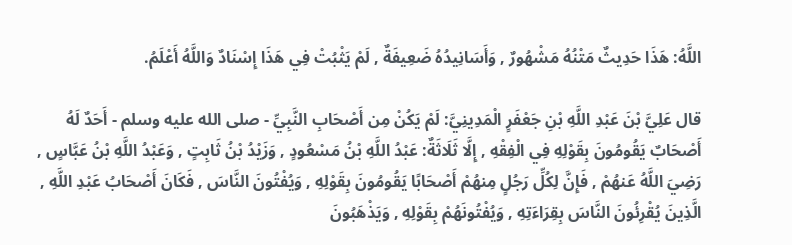اللَّهُ: هَذَا حَدِيثٌ مَتْنُهُ مَشْهُورٌ , وَأَسَانِيدُهُ ضَعِيفَةٌ , لَمْ يَثْبُتْ فِي هَذَا إِسْنَادٌ وَاللَّهُ أَعْلَمُ.

قال عَلِيَّ بْنَ عَبْدِ اللَّهِ بْنِ جَعْفَرٍ الْمَدِينِيَّ: لَمْ يَكُنْ مِن أَصْحَابِ النَّبِيِّ - صلى الله عليه وسلم - أَحَدٌ لَهُ أَصْحَابٌ يَقُومُونَ بِقَوْلِهِ فِي الْفِقْهِ , إِلَّا ثَلَاثَةٌ: عَبْدُ اللَّهِ بْنُ مَسْعُودٍ , وَزَيْدُ بْنُ ثَابِتٍ , وَعَبْدُ اللَّهِ بْنُ عَبَّاسٍ , رَضِيَ اللَّهُ عَنهُمْ , فَإِنَّ لِكُلِّ رَجُلٍ مِنهُمْ أَصْحَابًا يَقُومُونَ بِقَوْلِهِ , وَيُفْتُونَ النَّاسَ , فَكَانَ أَصْحَابُ عَبْدِ اللَّهِ , الَّذِينَ يُقْرِئُونَ النَّاسَ بِقِرَاءَتِهِ , وَيُفْتُونَهُمْ بِقَوْلِهِ , وَيَذْهَبُونَ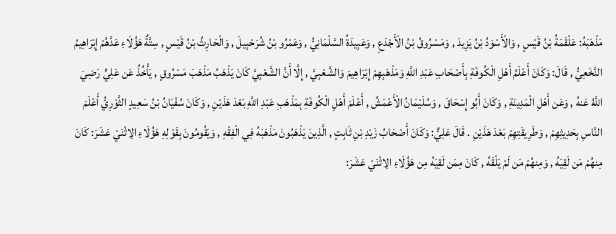مَذْهَبَهُ: عَلْقَمَةُ بْنُ قَيْسٍ , وَالْأَسْوَدُ بْنُ يَزِيدَ , وَمَسْرُوقُ بْنُ الْأَجْدَعِ , وَعَبِيدَةُ السَّلْمَانِيُّ , وَعَمْرُو بْنُ شُرَحْبِيلَ , وَالْحَارِثُ بْنُ قَيْسٍ , سِتَّةٌ هَؤُلَاءِ عَدَّهُمْ إِبْرَاهِيمُ النَّخَعِيُّ , قَالَ: وَكَانَ أَعْلَمُ أَهْلِ الْكُوفَةِ بِأَصْحَابِ عَبْدِ اللَّهِ وَمَذْهَبِهِمْ إِبْرَاهِيمَ وَالشَّعْبِيَّ , إِلَّا أَنَّ الشَّعْبِيَّ كَانَ يَذْهَبُ مَذْهَبَ مَسْرُوقٍ , يَأْخُذُ عَن عَلِيٍّ رَضِيَ اللَّهُ عَنهُ , وَعَن أَهْلِ الْمَدِينَةِ , وَكَانَ أَبُو إِسْحَاقَ , وَسُلَيْمَانُ الْأَعْمَشُ , أَعْلَمَ أَهْلِ الْكُوفَةِ بِمَذْهَبِ عَبْدِ اللَّهِ بَعْدَ هَذَيْنِ , وَكَانَ سُفْيَانُ بْنُ سَعِيدٍ الثَّوْرِيُّ أَعْلَمَ النَّاسِ بِحَدِيثِهِمْ , وَطَرِيقَتِهِمْ بَعْدَ هَذَيْنِ . قَالَ عَلِيٌّ: وَكَانَ أَصْحَابُ زَيْدِ بْنِ ثَابِتٍ , الَّذِينَ يَذْهَبُونَ مَذْهَبَهُ فِي الْفِقْهِ , وَيَقُومُونَ بِقَوْلِهِ هَؤُلَاءِ الِاثْنَيْ عَشَرَ: كَانَ مِنهُمْ مَن لَقِيَهُ , وَمِنهُمْ مَن لَمْ يَلْقَهُ , كَانَ مِمَن لَقِيَهُ مِن هَؤُلَاءِ الِاثْنَيْ عَشَرَ: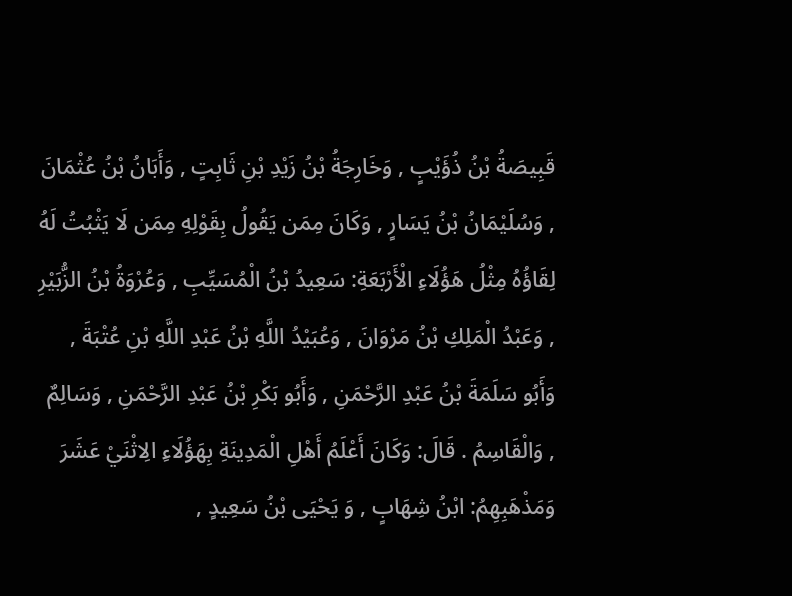قَبِيصَةُ بْنُ ذُؤَيْبٍ , وَخَارِجَةُ بْنُ زَيْدِ بْنِ ثَابِتٍ , وَأَبَانُ بْنُ عُثْمَانَ , وَسُلَيْمَانُ بْنُ يَسَارٍ , وَكَانَ مِمَن يَقُولُ بِقَوْلِهِ مِمَن لَا يَثْبُتُ لَهُ لِقَاؤُهُ مِثْلُ هَؤُلَاءِ الْأَرْبَعَةِ: سَعِيدُ بْنُ الْمُسَيِّبِ , وَعُرْوَةُ بْنُ الزُّبَيْرِ , وَعَبْدُ الْمَلِكِ بْنُ مَرْوَانَ , وَعُبَيْدُ اللَّهِ بْنُ عَبْدِ اللَّهِ بْنِ عُتْبَةَ , وَأَبُو سَلَمَةَ بْنُ عَبْدِ الرَّحْمَنِ , وَأَبُو بَكْرِ بْنُ عَبْدِ الرَّحْمَنِ , وَسَالِمٌ , وَالْقَاسِمُ . قَالَ: وَكَانَ أَعْلَمُ أَهْلِ الْمَدِينَةِ بِهَؤُلَاءِ الِاثْنَيْ عَشَرَ وَمَذْهَبِهِمُ: ابْنُ شِهَابٍ , وَ يَحْيَى بْنُ سَعِيدٍ ,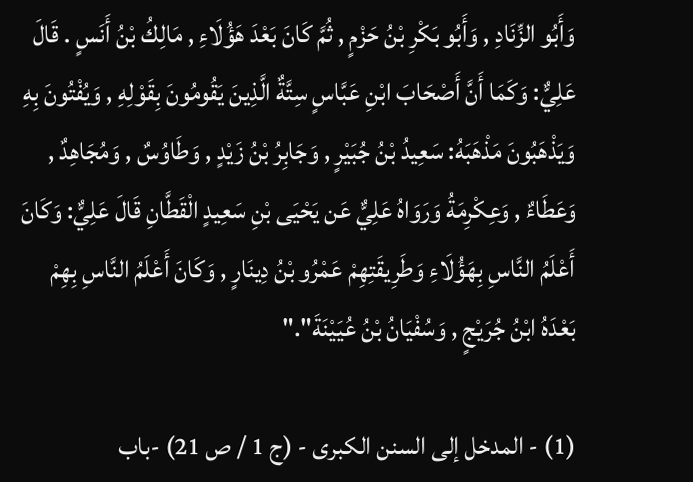وَأَبُو الزِّنَادِ , وَأَبُو بَكْرِ بْنُ حَزْمٍ , ثُمَّ كَانَ بَعْدَ هَؤُلَاءِ , مَالِكُ بْنُ أَنَسٍ . قَالَ عَلِيٌّ: وَكَمَا أَنَّ أَصْحَابَ ابْنِ عَبَّاسٍ سِتَّةٌ الَّذِينَ يَقُومُونَ بِقَوْلِهِ , وَيُفْتُونَ بِهِ وَيَذْهَبُونَ مَذْهَبَهُ: سَعِيدُ بْنُ جُبَيْرٍ , وَجَابِرُ بْنُ زَيْدٍ , وَطَاوُسٌ , وَمُجَاهِدٌ , وَعَطَاءٌ , وَعِكْرِمَةُ وَرَوَاهُ عَلِيٌّ عَن يَحْيَى بْنِ سَعِيدٍ الْقَطَّانِ قَالَ عَلِيٌّ: وَكَانَ أَعْلَمُ النَّاسِ بِهَؤُلَاءِ وَطَرِيقَتِهِمْ عَمْرُو بْنُ دِينَارٍ , وَكَانَ أَعْلَمُ النَّاسِ بِهِمْ بَعْدَهُ ابْنُ جُرَيْجٍ , وَسُفْيَانُ بْنُ عُيَيْنَةَ"."

(1) - المدخل إلى السنن الكبرى - (ج 1 / ص 21) -باب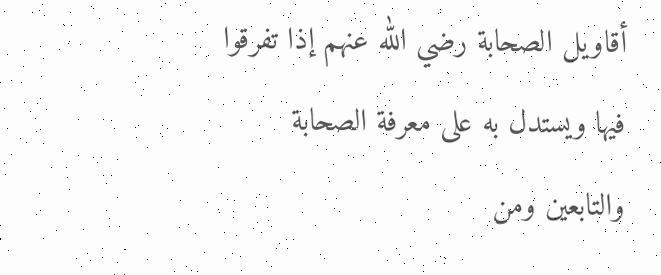أقاويل الصحابة رضي الله عنهم إذا تفرقوا فيها ويستدل به على معرفة الصحابة والتابعين ومن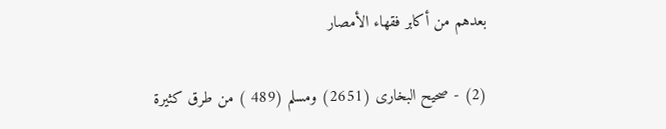بعدهم من أكابر فقهاء الأمصار

(2) - صحيح البخارى (2651) ومسلم (489 ) من طرق كثيرة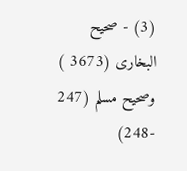(3) - صحيح البخارى (3673 ) وصحيح مسلم (247 -248)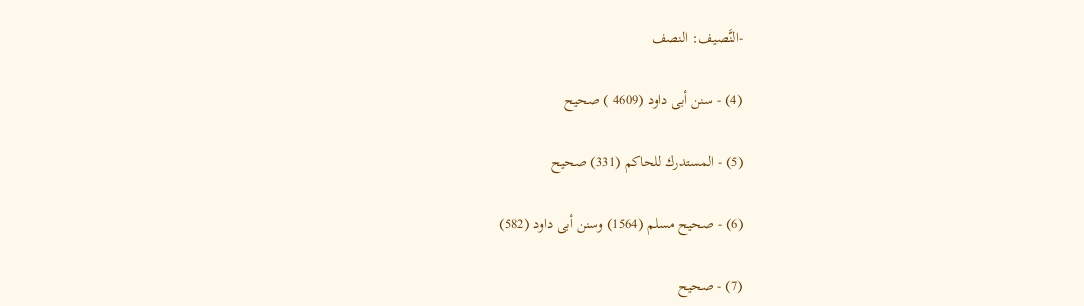-النَّصيف: النصف

(4) - سنن أبى داود (4609 ) صحيح

(5) - المستدرك للحاكم (331) صحيح

(6) - صحيح مسلم (1564) وسنن أبى داود (582)

(7) - صحيح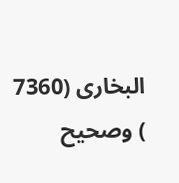البخارى (7360 ) وصحيح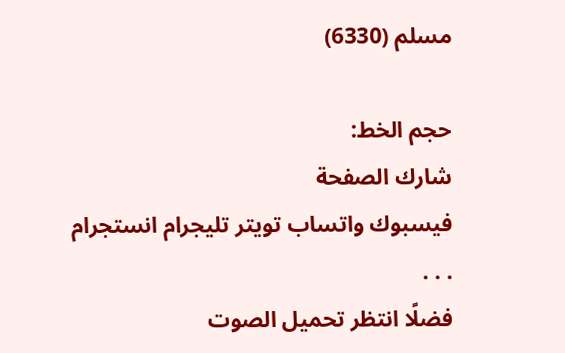مسلم (6330)

حجم الخط:
شارك الصفحة
فيسبوك واتساب تويتر تليجرام انستجرام
. . .
فضلًا انتظر تحميل الصوت